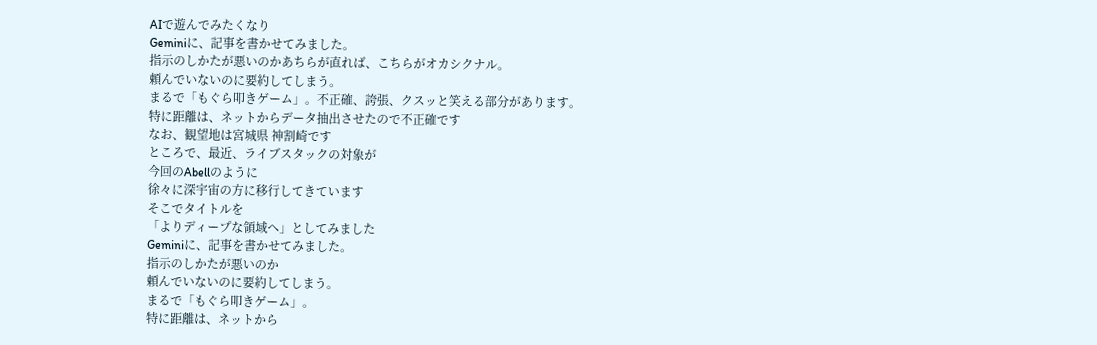AIで遊んでみたくなり
Geminiに、記事を書かせてみました。
指示のしかたが悪いのかあちらが直れば、こちらがオカシクナル。
頼んでいないのに要約してしまう。
まるで「もぐら叩きゲーム」。不正確、誇張、クスッと笑える部分があります。
特に距離は、ネットからデータ抽出させたので不正確です
なお、観望地は宮城県 神割崎です
ところで、最近、ライブスタックの対象が
今回のAbellのように
徐々に深宇宙の方に移行してきています
そこでタイトルを
「よりディープな領域へ」としてみました
Geminiに、記事を書かせてみました。
指示のしかたが悪いのか
頼んでいないのに要約してしまう。
まるで「もぐら叩きゲーム」。
特に距離は、ネットから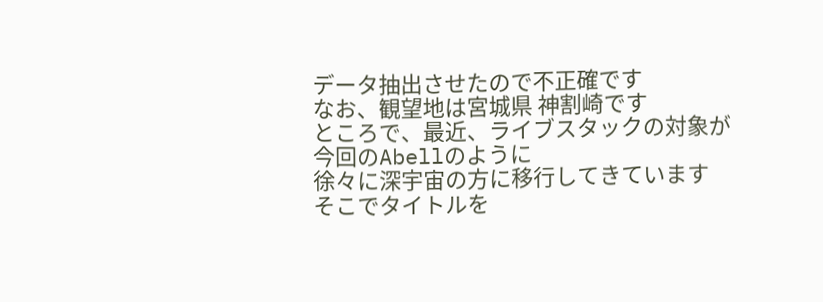データ抽出させたので不正確です
なお、観望地は宮城県 神割崎です
ところで、最近、ライブスタックの対象が
今回のAbellのように
徐々に深宇宙の方に移行してきています
そこでタイトルを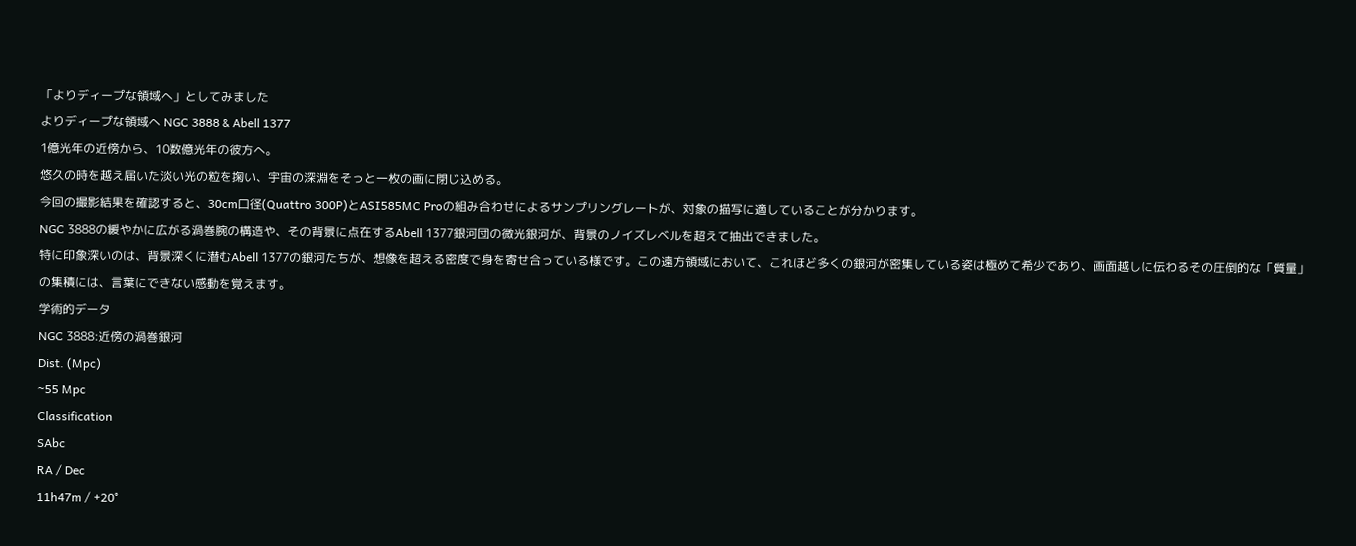「よりディープな領域へ」としてみました
よりディープな領域へ NGC 3888 & Abell 1377
1億光年の近傍から、10数億光年の彼方へ。
悠久の時を越え届いた淡い光の粒を掬い、宇宙の深淵をそっと一枚の画に閉じ込める。
今回の撮影結果を確認すると、30cm口径(Quattro 300P)とASI585MC Proの組み合わせによるサンプリングレートが、対象の描写に適していることが分かります。
NGC 3888の緩やかに広がる渦巻腕の構造や、その背景に点在するAbell 1377銀河団の微光銀河が、背景のノイズレベルを超えて抽出できました。
特に印象深いのは、背景深くに潜むAbell 1377の銀河たちが、想像を超える密度で身を寄せ合っている様です。この遠方領域において、これほど多くの銀河が密集している姿は極めて希少であり、画面越しに伝わるその圧倒的な「質量」の集積には、言葉にできない感動を覚えます。
学術的データ
NGC 3888:近傍の渦巻銀河
Dist. (Mpc)
~55 Mpc
Classification
SAbc
RA / Dec
11h47m / +20°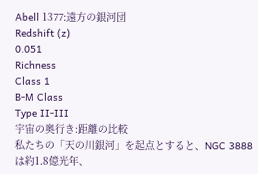Abell 1377:遠方の銀河団
Redshift (z)
0.051
Richness
Class 1
B-M Class
Type II-III
宇宙の奥行き:距離の比較
私たちの「天の川銀河」を起点とすると、NGC 3888は約1.8億光年、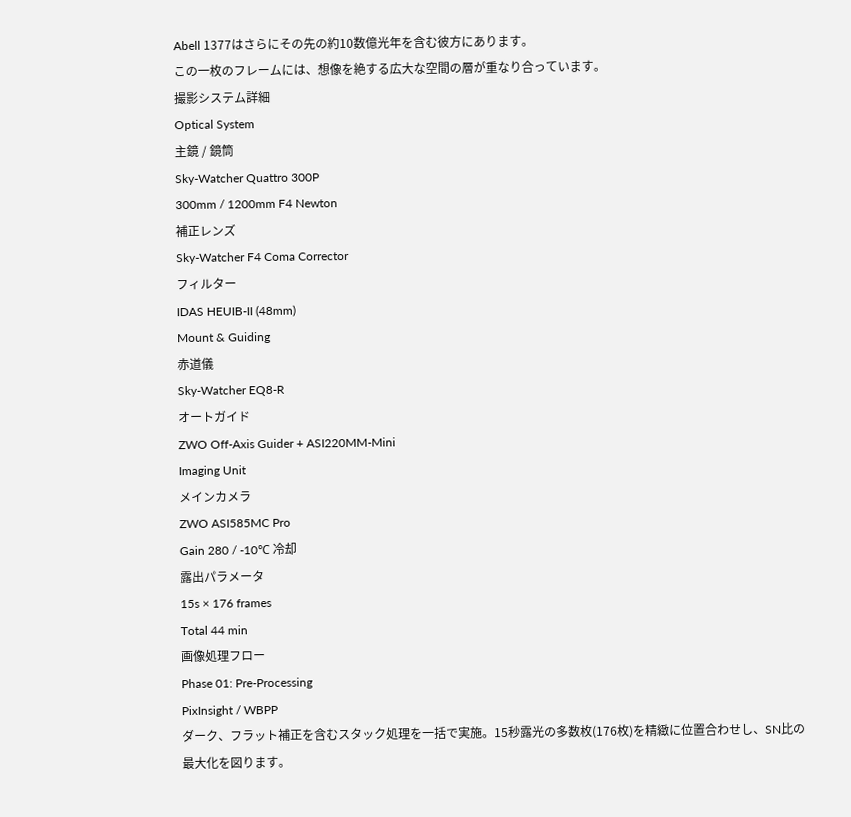Abell 1377はさらにその先の約10数億光年を含む彼方にあります。
この一枚のフレームには、想像を絶する広大な空間の層が重なり合っています。
撮影システム詳細
Optical System
主鏡 / 鏡筒
Sky-Watcher Quattro 300P
300mm / 1200mm F4 Newton
補正レンズ
Sky-Watcher F4 Coma Corrector
フィルター
IDAS HEUIB-II (48mm)
Mount & Guiding
赤道儀
Sky-Watcher EQ8-R
オートガイド
ZWO Off-Axis Guider + ASI220MM-Mini
Imaging Unit
メインカメラ
ZWO ASI585MC Pro
Gain 280 / -10℃ 冷却
露出パラメータ
15s × 176 frames
Total 44 min
画像処理フロー
Phase 01: Pre-Processing
PixInsight / WBPP
ダーク、フラット補正を含むスタック処理を一括で実施。15秒露光の多数枚(176枚)を精緻に位置合わせし、SN比の最大化を図ります。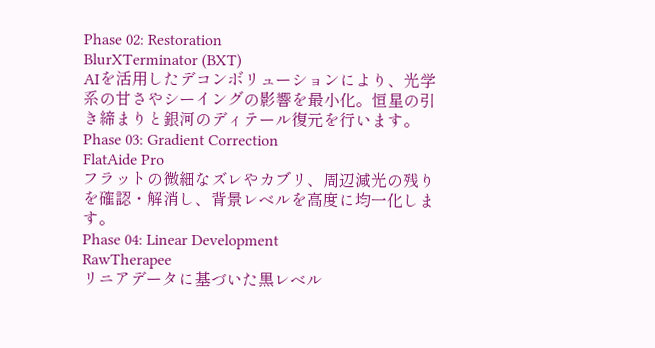Phase 02: Restoration
BlurXTerminator (BXT)
AIを活用したデコンボリューションにより、光学系の甘さやシーイングの影響を最小化。恒星の引き締まりと銀河のディテール復元を行います。
Phase 03: Gradient Correction
FlatAide Pro
フラットの微細なズレやカブリ、周辺減光の残りを確認・解消し、背景レベルを高度に均一化します。
Phase 04: Linear Development
RawTherapee
リニアデータに基づいた黒レベル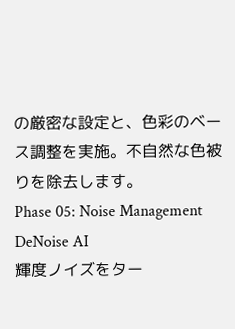の厳密な設定と、色彩のベース調整を実施。不自然な色被りを除去します。
Phase 05: Noise Management
DeNoise AI
輝度ノイズをター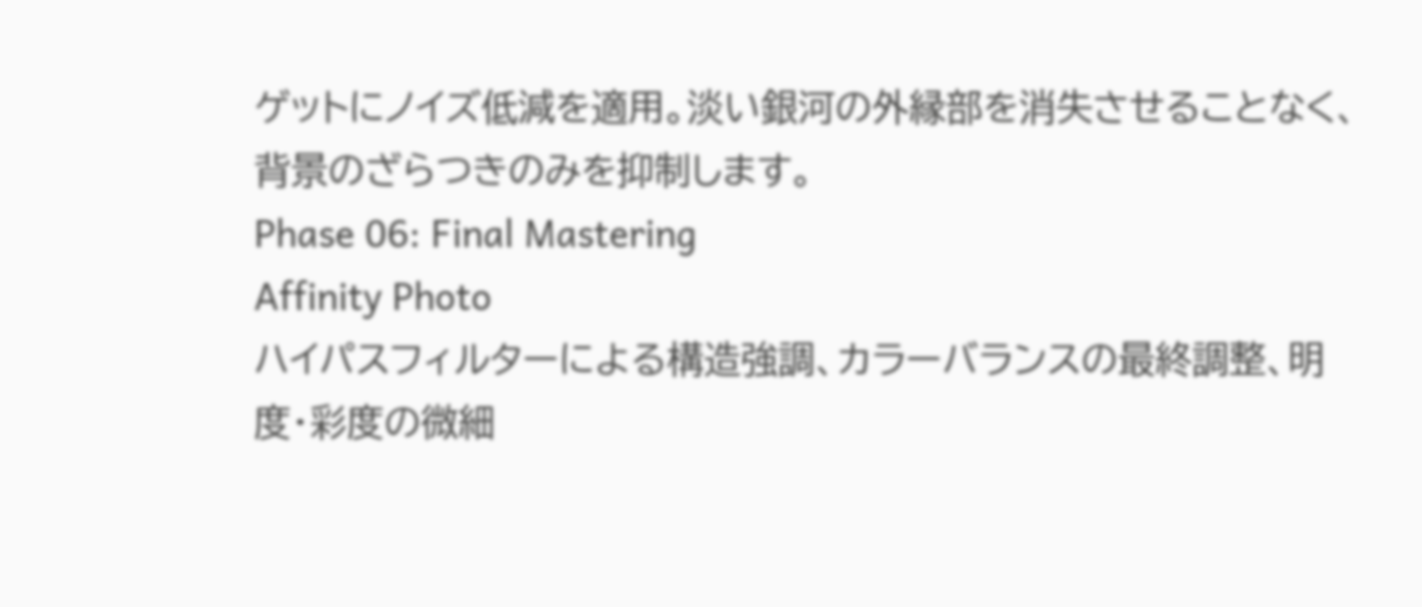ゲットにノイズ低減を適用。淡い銀河の外縁部を消失させることなく、背景のざらつきのみを抑制します。
Phase 06: Final Mastering
Affinity Photo
ハイパスフィルターによる構造強調、カラーバランスの最終調整、明度・彩度の微細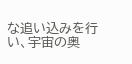な追い込みを行い、宇宙の奥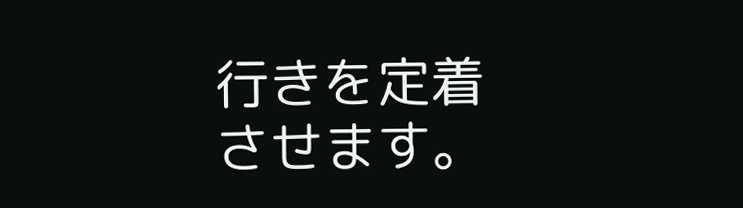行きを定着させます。